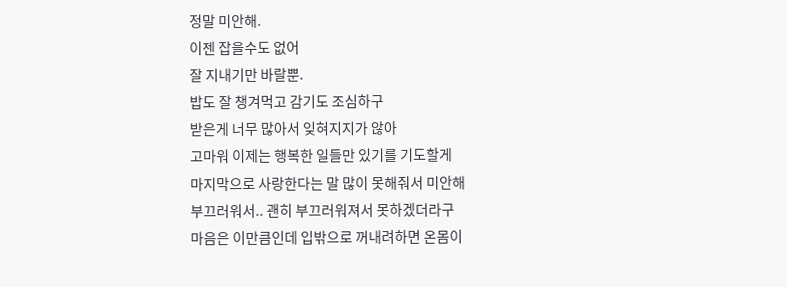정말 미안해.
이젠 잡을수도 없어
잘 지내기만 바랄뿐.
밥도 잘 챙겨먹고 감기도 조심하구
받은게 너무 많아서 잊혀지지가 않아
고마워 이제는 행복한 일들만 있기를 기도할게
마지막으로 사랑한다는 말 많이 못해줘서 미안해
부끄러워서.. 괜히 부끄러워져서 못하겠더라구
마음은 이만큼인데 입밖으로 꺼내려하면 온몸이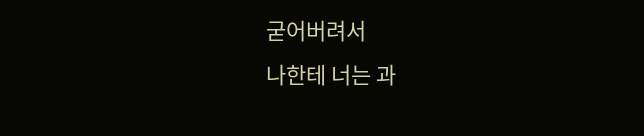굳어버려서
나한테 너는 과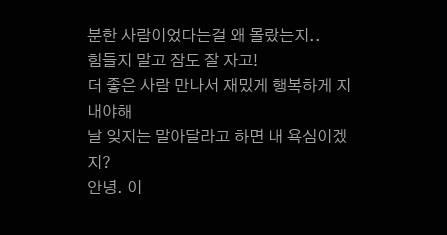분한 사람이었다는걸 왜 몰랐는지..
힘들지 말고 잠도 잘 자고!
더 좋은 사람 만나서 재밌게 행복하게 지내야해
날 잊지는 말아달라고 하면 내 욕심이겠지?
안녕. 이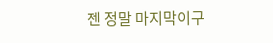젠 정말 마지막이구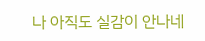나 아직도 실감이 안나네